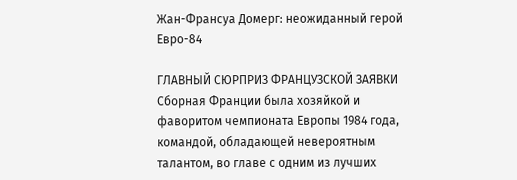Жан-Франсуа Домерг: неожиданный герой Евро-84

ГЛАВНЫЙ СЮРПРИЗ ФРАНЦУЗСКОЙ ЗАЯВКИ
Сборная Франции была хозяйкой и фаворитом чемпионата Европы 1984 года, командой, обладающей невероятным талантом, во главе с одним из лучших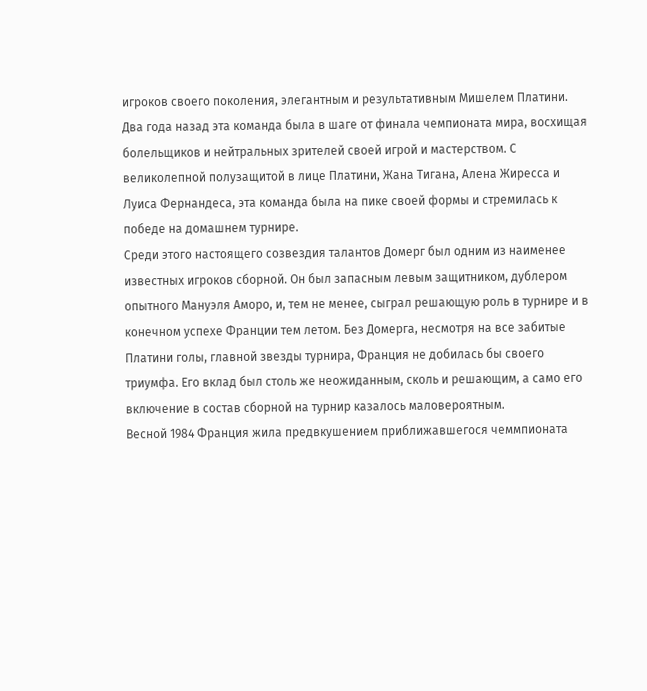игроков своего поколения, элегантным и результативным Мишелем Платини. Два года назад эта команда была в шаге от финала чемпионата мира, восхищая болельщиков и нейтральных зрителей своей игрой и мастерством. С великолепной полузащитой в лице Платини, Жана Тигана, Алена Жиресса и Луиса Фернандеса, эта команда была на пике своей формы и стремилась к победе на домашнем турнире.
Среди этого настоящего созвездия талантов Домерг был одним из наименее известных игроков сборной. Он был запасным левым защитником, дублером опытного Мануэля Аморо, и, тем не менее, сыграл решающую роль в турнире и в конечном успехе Франции тем летом. Без Домерга, несмотря на все забитые Платини голы, главной звезды турнира, Франция не добилась бы своего триумфа. Его вклад был столь же неожиданным, сколь и решающим, а само его включение в состав сборной на турнир казалось маловероятным.
Весной 1984 Франция жила предвкушением приближавшегося чеммпионата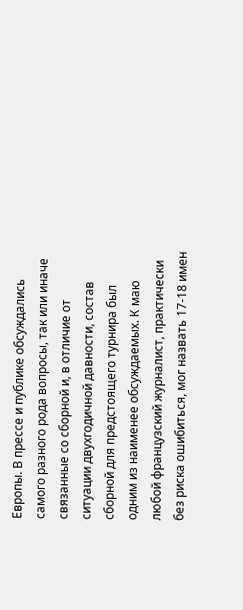Европы. В прессе и публике обсуждались самого разного рода вопросы, так или иначе связанные со сборной и, в отличие от ситуации двухгодичной давности, состав сборной для предстоящего турнира был одним из наименее обсуждаемых. К маю любой французский журналист, практически без риска ошибиться, мог назвать 17-18 имен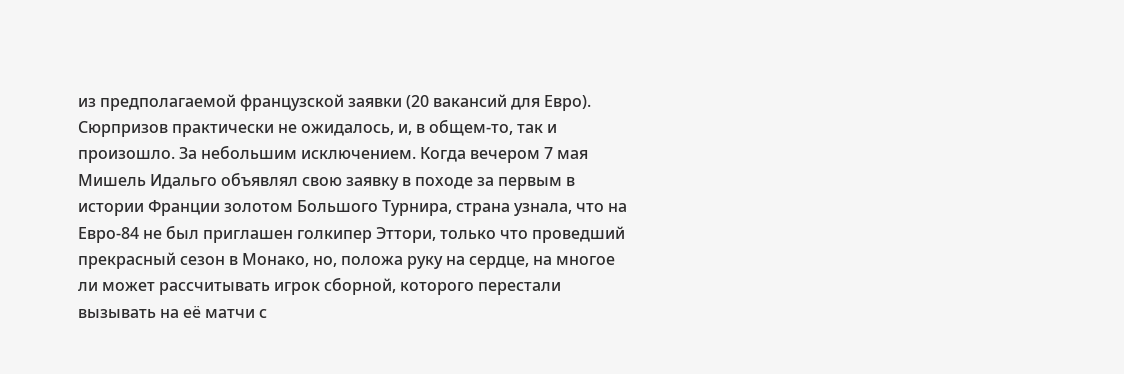из предполагаемой французской заявки (20 вакансий для Евро). Сюрпризов практически не ожидалось, и, в общем-то, так и произошло. За небольшим исключением. Когда вечером 7 мая Мишель Идальго объявлял свою заявку в походе за первым в истории Франции золотом Большого Турнира, страна узнала, что на Евро-84 не был приглашен голкипер Эттори, только что проведший прекрасный сезон в Монако, но, положа руку на сердце, на многое ли может рассчитывать игрок сборной, которого перестали вызывать на её матчи с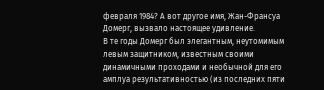февраля 1984? А вот другое имя, Жан-Франсуа Домерг, вызвало настоящее удивление.
В те годы Домерг был элегантным, неутомимым левым защитником, известным своими динамичными проходами и необычной для его амплуа результативностью (из последних пяти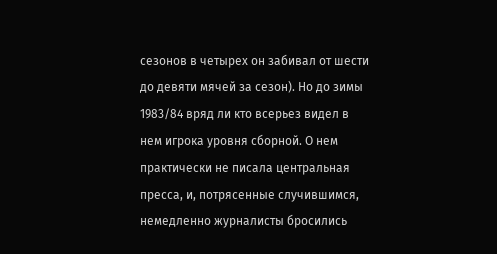сезонов в четырех он забивал от шести до девяти мячей за сезон). Но до зимы 1983/84 вряд ли кто всерьез видел в нем игрока уровня сборной. О нем практически не писала центральная пресса, и, потрясенные случившимся, немедленно журналисты бросились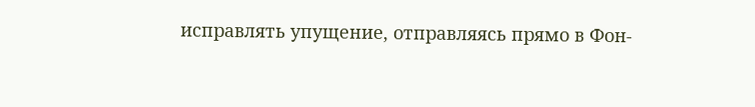исправлять упущение, отправляясь прямо в Фон-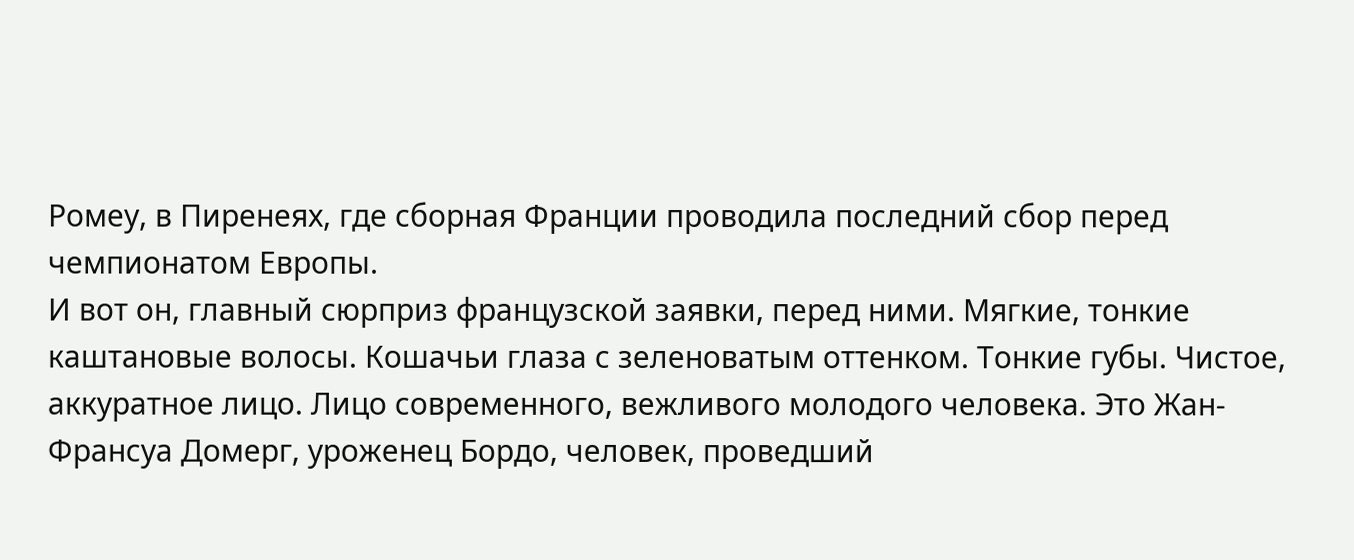Ромеу, в Пиренеях, где сборная Франции проводила последний сбор перед чемпионатом Европы.
И вот он, главный сюрприз французской заявки, перед ними. Мягкие, тонкие каштановые волосы. Кошачьи глаза с зеленоватым оттенком. Тонкие губы. Чистое, аккуратное лицо. Лицо современного, вежливого молодого человека. Это Жан-Франсуа Домерг, уроженец Бордо, человек, проведший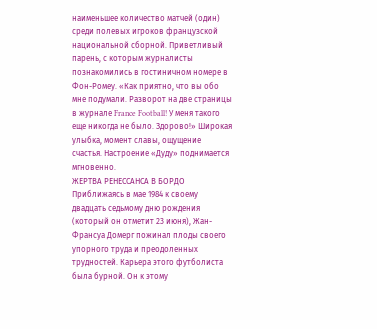наименьшее количество матчей (один) среди полевых игроков французской национальной сборной. Приветливый парень, с которым журналисты познакомились в гостиничном номере в Фон-Ромеу. «Как приятно, что вы обо мне подумали. Разворот на две страницы в журнале France Football! У меня такого еще никогда не было. Здорово!» Широкая улыбка, момент славы, ощущение счастья. Настроение «Дуду» поднимается мгновенно.
ЖЕРТВА РЕНЕССАНСА В БОРДО
Приближаясь в мае 1984 к своему двадцать седьмому дню рождения (который он отметит 23 июня), Жан-Франсуа Домерг пожинал плоды своего упорного труда и преодоленных трудностей. Карьера этого футболиста была бурной. Он к этому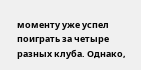моменту уже успел поиграть за четыре разных клуба. Однако,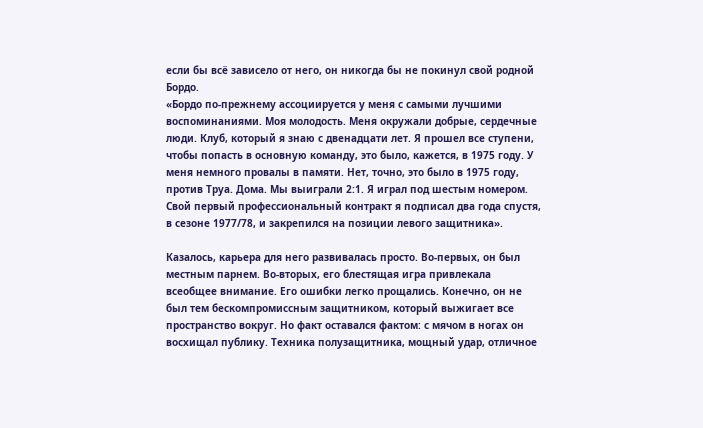если бы всё зависело от него, он никогда бы не покинул свой родной Бордо.
«Бордо по-прежнему ассоциируется у меня с самыми лучшими воспоминаниями. Моя молодость. Меня окружали добрые, сердечные люди. Клуб, который я знаю с двенадцати лет. Я прошел все ступени, чтобы попасть в основную команду, это было, кажется, в 1975 году. У меня немного провалы в памяти. Нет, точно, это было в 1975 году, против Труа. Дома. Мы выиграли 2:1. Я играл под шестым номером. Свой первый профессиональный контракт я подписал два года спустя, в сезоне 1977/78, и закрепился на позиции левого защитника».

Казалось, карьера для него развивалась просто. Во-первых, он был местным парнем. Во-вторых, его блестящая игра привлекала всеобщее внимание. Его ошибки легко прощались. Конечно, он не был тем бескомпромиссным защитником, который выжигает все пространство вокруг. Но факт оставался фактом: с мячом в ногах он восхищал публику. Техника полузащитника, мощный удар, отличное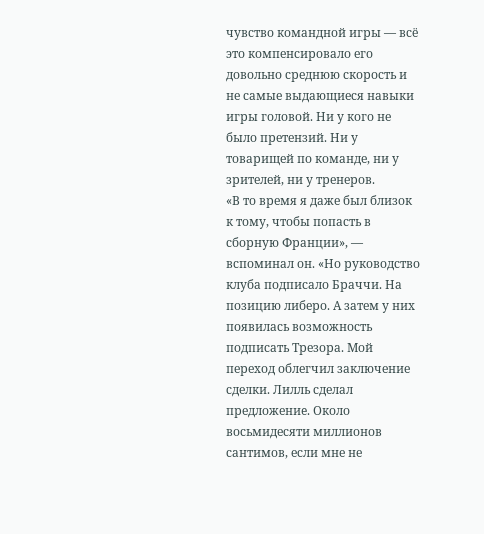чувство командной игры — всё это компенсировало его довольно среднюю скорость и не самые выдающиеся навыки игры головой. Ни у кого не было претензий. Ни у товарищей по команде, ни у зрителей, ни у тренеров.
«В то время я даже был близок к тому, чтобы попасть в сборную Франции», — вспоминал он. «Но руководство клуба подписало Браччи. На позицию либеро. А затем у них появилась возможность подписать Трезора. Мой переход облегчил заключение сделки. Лилль сделал предложениe. Около восьмидесяти миллионов сантимов, если мне не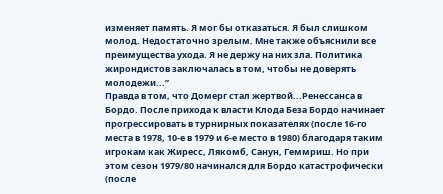изменяет память. Я мог бы отказаться. Я был слишком молод. Недостаточно зрелым. Мне также объяснили все преимущества ухода. Я не держу на них зла. Политика жирондистов заключалась в том, чтобы не доверять молодежи...”
Правда в том, что Домерг стал жертвой...Ренессанса в Бордо. После прихода к власти Клода Беза Бордо начинает прогрессировать в турнирных показателях (после 16-го места в 1978, 10-е в 1979 и 6-е место в 1980) благодаря таким игрокам как Жиресс, Лякомб, Санун, Геммриш. Но при этом сезон 1979/80 начинался для Бордо катастрофически (после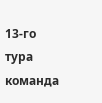13-го тура команда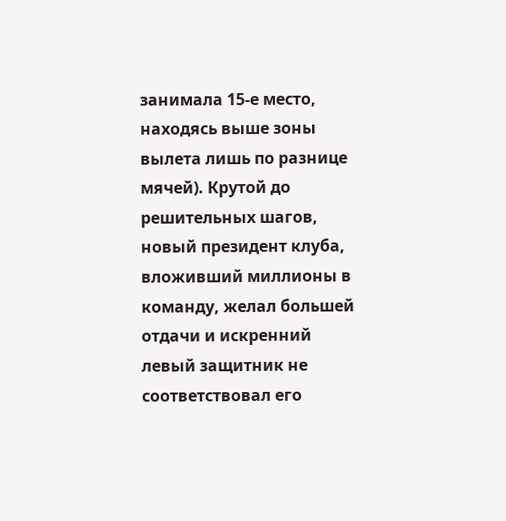занимала 15-е место, находясь выше зоны вылета лишь по разнице мячей). Крутой до решительных шагов, новый президент клуба, вложивший миллионы в команду, желал большей отдачи и искренний левый защитник не соответствовал его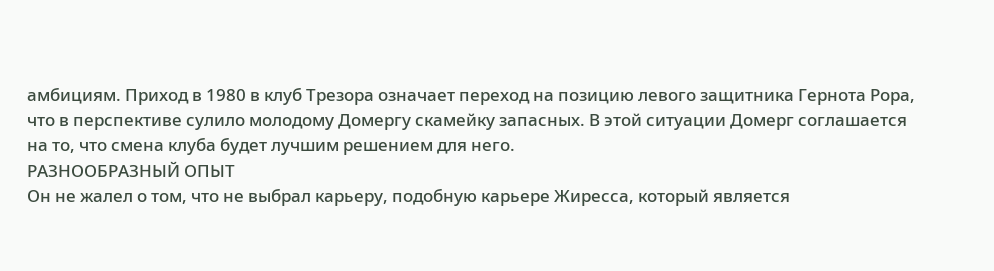амбициям. Приход в 1980 в клуб Трезора означает переход на позицию левого защитника Гернота Рора, что в перспективе сулило молодому Домергу скамейку запасных. В этой ситуации Домерг соглашается на то, что смена клуба будет лучшим решением для него.
РАЗНООБРАЗНЫЙ ОПЫТ
Он не жалел о том, что не выбрал карьеру, подобную карьере Жиресса, который является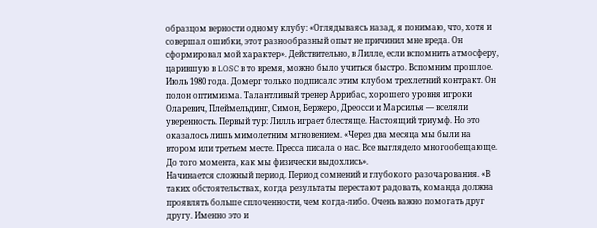образцом верности одному клубу: «Оглядываясь назад, я понимаю, что, хотя и совершал ошибки, этот разнообразный опыт не причинил мне вреда. Он сформировал мой характер». Действительно, в Лилле, если вспомнить атмосферу, царившую в LOSC в то время, можно было учиться быстро. Вспомним прошлое. Июль 1980 года. Домерг только подписалс этим клубом трехлетний контракт. Он полон оптимизма. Талантливый тренер Аррибас, хорошего уровня игроки Оларевич, Плеймельдинг, Симон, Бержеро, Дреосси и Марсилья — вселяли уверенность. Первый тур: Лилль играет блестяще. Настоящий триумф. Но это оказалось лишь мимолетним мгновением. «Через два месяца мы были на втором или третьем месте. Пресса писала о нас. Все выглядело многообещающе. До того момента, как мы физически выдохлись».
Начинается сложный период. Период сомнений и глубокого разочарования. «В таких обстоятельствах, когда результаты перестают радовать, команда должна проявлять больше сплоченности, чем когда-либо. Очень важно помогать друг другу. Именно это и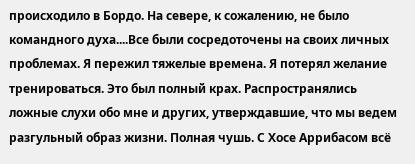происходило в Бордо. На севере, к сожалению, не было командного духа....Все были сосредоточены на своих личных проблемах. Я пережил тяжелые времена. Я потерял желание тренироваться. Это был полный крах. Распространялись ложные слухи обо мне и других, утверждавшие, что мы ведем разгульный образ жизни. Полная чушь. С Хосе Аррибасом всё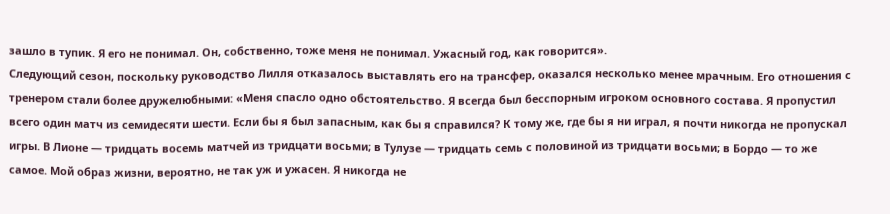зашло в тупик. Я его не понимал. Он, собственно, тоже меня не понимал. Ужасный год, как говорится».
Следующий сезон, поскольку руководство Лилля отказалось выставлять его на трансфер, оказался несколько менее мрачным. Его отношения с тренером стали более дружелюбными: «Меня спасло одно обстоятельство. Я всегда был бесспорным игроком основного состава. Я пропустил всего один матч из семидесяти шести. Если бы я был запасным, как бы я справился? К тому же, где бы я ни играл, я почти никогда не пропускал игры. В Лионе — тридцать восемь матчей из тридцати восьми; в Тулузе — тридцать семь с половиной из тридцати восьми; в Бордо — то же самое. Мой образ жизни, вероятно, не так уж и ужасен. Я никогда не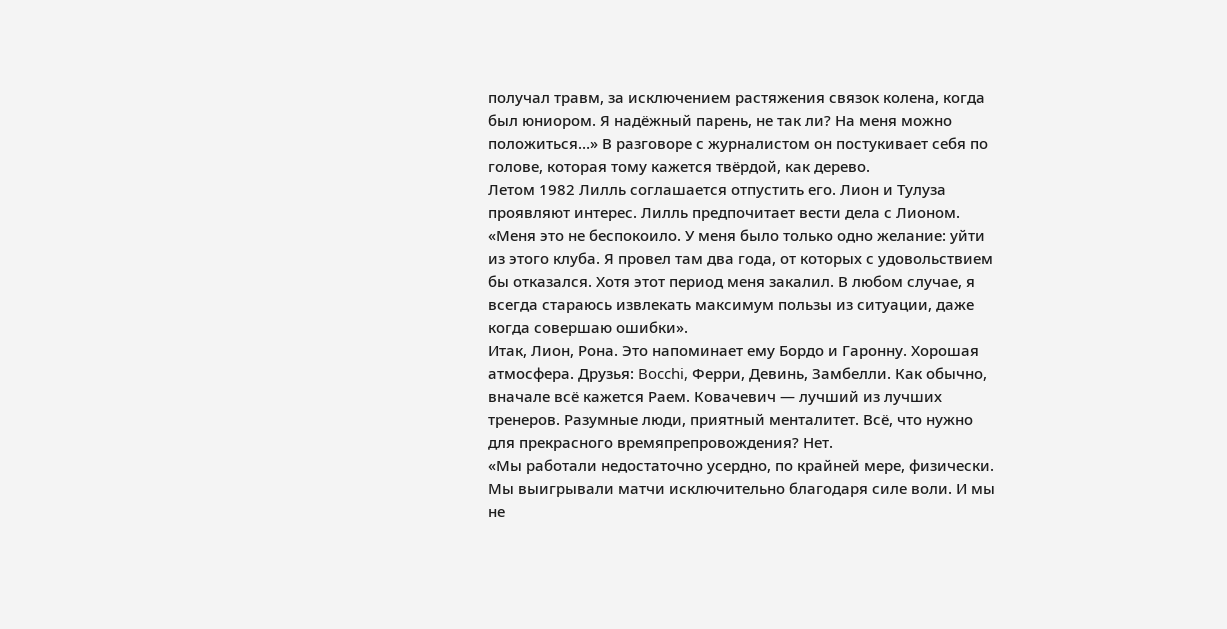получал травм, за исключением растяжения связок колена, когда был юниором. Я надёжный парень, не так ли? На меня можно положиться…» В разговоре с журналистом он постукивает себя по голове, которая тому кажется твёрдой, как дерево.
Летом 1982 Лилль соглашается отпустить его. Лион и Тулуза проявляют интерес. Лилль предпочитает вести дела с Лионом. «Меня это не беспокоило. У меня было только одно желание: уйти из этого клуба. Я провел там два года, от которых с удовольствием бы отказался. Хотя этот период меня закалил. В любом случае, я всегда стараюсь извлекать максимум пользы из ситуации, даже когда совершаю ошибки».
Итак, Лион, Рона. Это напоминает ему Бордо и Гаронну. Хорошая атмосфера. Друзья: Bocchi, Ферри, Девинь, Замбелли. Как обычно, вначале всё кажется Раем. Ковачевич — лучший из лучших тренеров. Разумные люди, приятный менталитет. Всё, что нужно для прекрасного времяпрепровождения? Нет.
«Мы работали недостаточно усердно, по крайней мере, физически. Мы выигрывали матчи исключительно благодаря силе воли. И мы не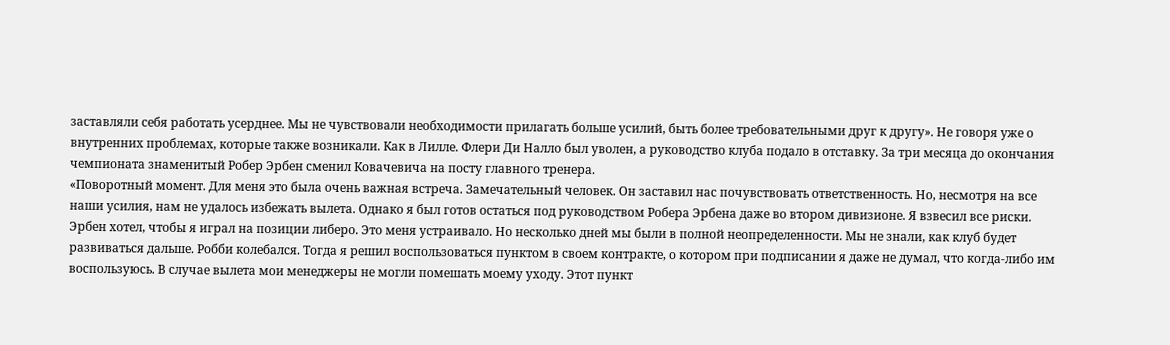заставляли себя работать усерднее. Мы не чувствовали необходимости прилагать больше усилий, быть более требовательными друг к другу». Не говоря уже о внутренних проблемах, которые также возникали. Как в Лилле. Флери Ди Налло был уволен, а руководство клуба подало в отставку. За три месяца до окончания чемпионата знаменитый Робер Эрбен сменил Ковачевича на посту главного тренера.
«Поворотный момент. Для меня это была очень важная встреча. Замечательный человек. Он заставил нас почувствовать ответственность. Но, несмотря на все наши усилия, нам не удалось избежать вылета. Однако я был готов остаться под руководством Робера Эрбена даже во втором дивизионе. Я взвесил все риски. Эрбен хотел, чтобы я играл на позиции либеро. Это меня устраивало. Но несколько дней мы были в полной неопределенности. Мы не знали, как клуб будет развиваться дальше. Робби колебался. Тогда я решил воспользоваться пунктом в своем контракте, о котором при подписании я даже не думал, что когда-либо им воспользуюсь. В случае вылета мои менеджеры не могли помешать моему уходу. Этот пункт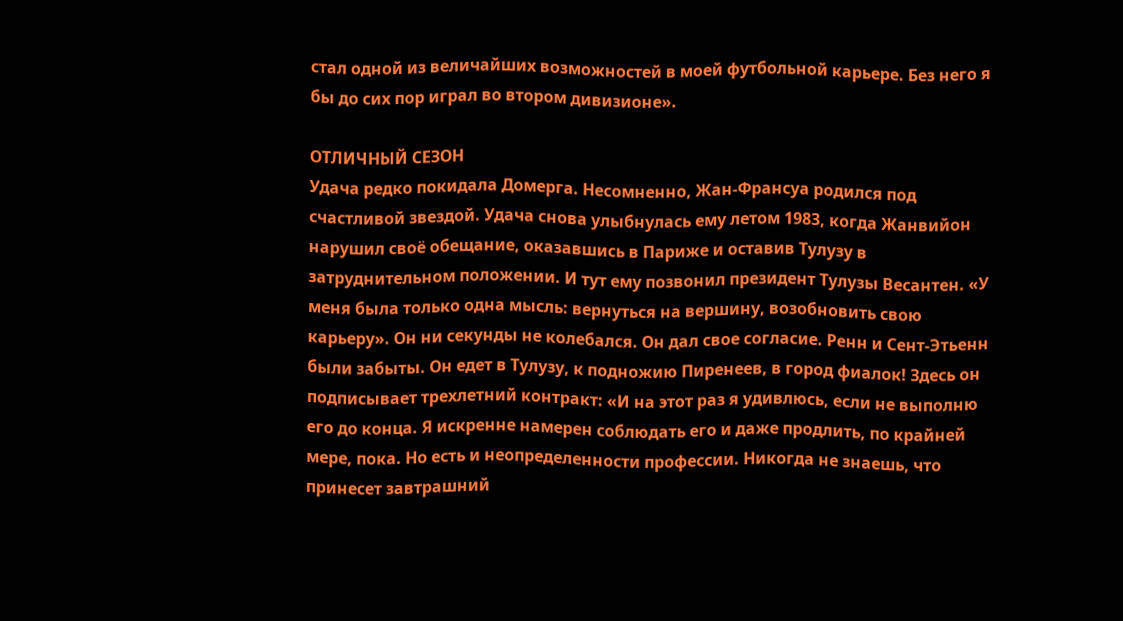стал одной из величайших возможностей в моей футбольной карьере. Без него я бы до сих пор играл во втором дивизионе».

ОТЛИЧНЫЙ СЕЗОН
Удача редко покидала Домерга. Несомненно, Жан-Франсуа родился под счастливой звездой. Удача снова улыбнулась ему летом 1983, когда Жанвийон нарушил своё обещание, оказавшись в Париже и оставив Тулузу в затруднительном положении. И тут ему позвонил президент Тулузы Весантен. «У меня была только одна мысль: вернуться на вершину, возобновить свою карьеру». Он ни секунды не колебался. Он дал свое согласие. Ренн и Сент-Этьенн были забыты. Он едет в Тулузу, к подножию Пиренеев, в город фиалок! Здесь он подписывает трехлетний контракт: «И на этот раз я удивлюсь, если не выполню его до конца. Я искренне намерен соблюдать его и даже продлить, по крайней мере, пока. Но есть и неопределенности профессии. Никогда не знаешь, что принесет завтрашний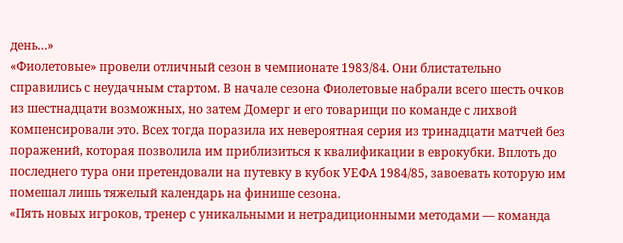день…»
«Фиолетовые» провели отличный сезон в чемпионате 1983/84. Они блистательно справились с неудачным стартом. В начале сезона Фиолетовые набрали всего шесть очков из шестнадцати возможных, но затем Домерг и его товарищи по команде с лихвой компенсировали это. Всех тогда поразила их невероятная серия из тринадцати матчей без поражений, которая позволила им приблизиться к квалификации в еврокубки. Вплоть до последнего тура они претендовали на путевку в кубок УЕФА 1984/85, завоевать которую им помешал лишь тяжелый календарь на финише сезона.
«Пять новых игроков, тренер с уникальными и нетрадиционными методами — команда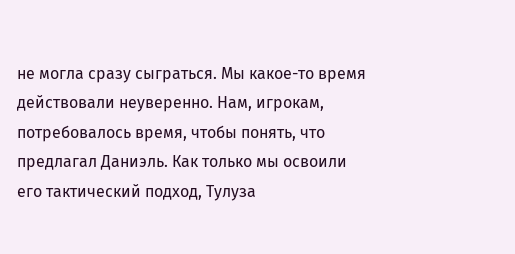не могла сразу сыграться. Мы какое-то время действовали неуверенно. Нам, игрокам, потребовалось время, чтобы понять, что предлагал Даниэль. Как только мы освоили его тактический подход, Тулуза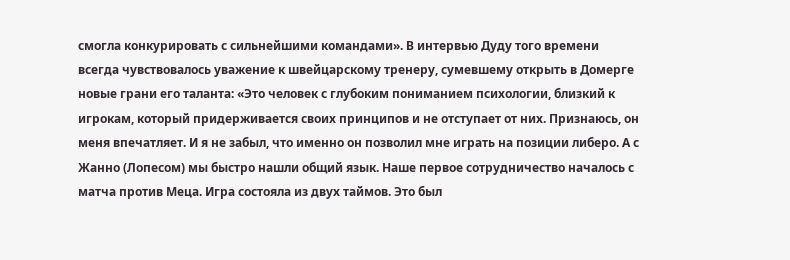смогла конкурировать с сильнейшими командами». В интервью Дуду того времени всегда чувствовалось уважение к швейцарскому тренеру, сумевшему открыть в Домерге новые грани его таланта: «Это человек с глубоким пониманием психологии, близкий к игрокам, который придерживается своих принципов и не отступает от них. Признаюсь, он меня впечатляет. И я не забыл, что именно он позволил мне играть на позиции либеро. А с Жанно (Лопесом) мы быстро нашли общий язык. Наше первое сотрудничество началось с матча против Меца. Игра состояла из двух таймов. Это был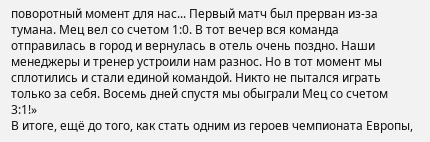поворотный момент для нас... Первый матч был прерван из-за тумана. Мец вел со счетом 1:0. В тот вечер вся команда отправилась в город и вернулась в отель очень поздно. Наши менеджеры и тренер устроили нам разнос. Но в тот момент мы сплотились и стали единой командой. Никто не пытался играть только за себя. Восемь дней спустя мы обыграли Мец со счетом 3:1!»
В итоге, ещё до того, как стать одним из героев чемпионата Европы,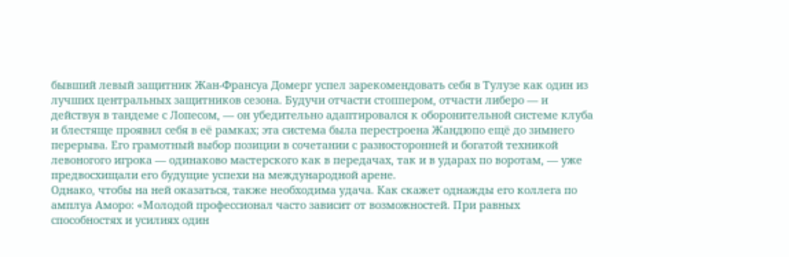бывший левый защитник Жан-Франсуа Домерг успел зарекомендовать себя в Тулузе как один из лучших центральных защитников сезона. Будучи отчасти стоппером, отчасти либеро — и действуя в тандеме с Лопесом, — он убедительно адаптировался к оборонительной системе клуба и блестяще проявил себя в её рамках; эта система была перестроена Жандюпо ещё до зимнего перерыва. Его грамотный выбор позиции в сочетании с разносторонней и богатой техникой левоногого игрока — одинаково мастерского как в передачах, так и в ударах по воротам, — уже предвосхищали его будущие успехи на международной арене.
Однако, чтобы на ней оказаться, также необходима удача. Как скажет однажды его коллега по амплуа Аморо: «Молодой профессионал часто зависит от возможностей. При равных способностях и усилиях один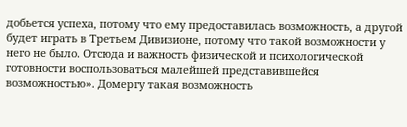добьется успеха, потому что ему предоставилась возможность, а другой будет играть в Третьем Дивизионе, потому что такой возможности у него не было. Отсюда и важность физической и психологической готовности воспользоваться малейшей представившейся возможностью». Домергу такая возможность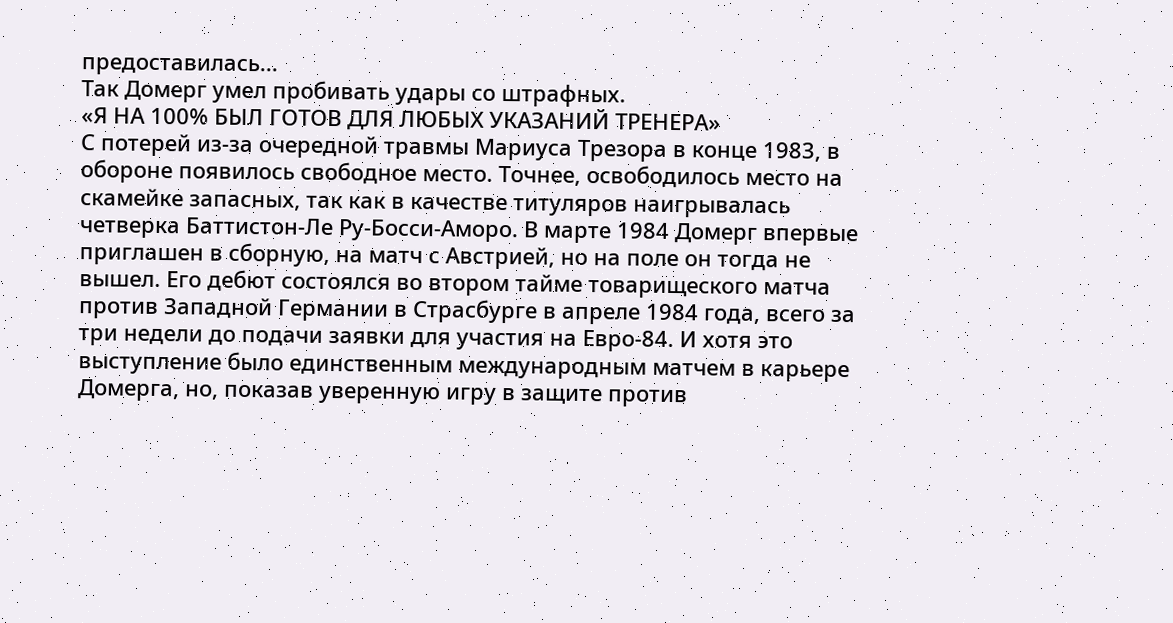предоставилась...
Так Домерг умел пробивать удары со штрафных.
«Я НА 100% БЫЛ ГОТОВ ДЛЯ ЛЮБЫХ УКАЗАНИЙ ТРЕНЕРА»
С потерей из-за очередной травмы Мариуса Трезора в конце 1983, в обороне появилось свободное место. Точнее, освободилось место на скамейке запасных, так как в качестве титуляров наигрывалась четверка Баттистон-Ле Ру-Босси-Аморо. В марте 1984 Домерг впервые приглашен в сборную, на матч с Австрией, но на поле он тогда не вышел. Его дебют состоялся во втором тайме товарищеского матча против Западной Германии в Страсбурге в апреле 1984 года, всего за три недели до подачи заявки для участия на Евро-84. И хотя это выступление было единственным международным матчем в карьере Домерга, но, показав уверенную игру в защите против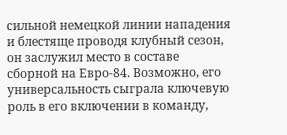сильной немецкой линии нападения и блестяще проводя клубный сезон, он заслужил место в составе сборной на Евро-84. Возможно, его универсальность сыграла ключевую роль в его включении в команду,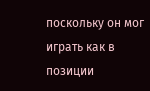поскольку он мог играть как в позиции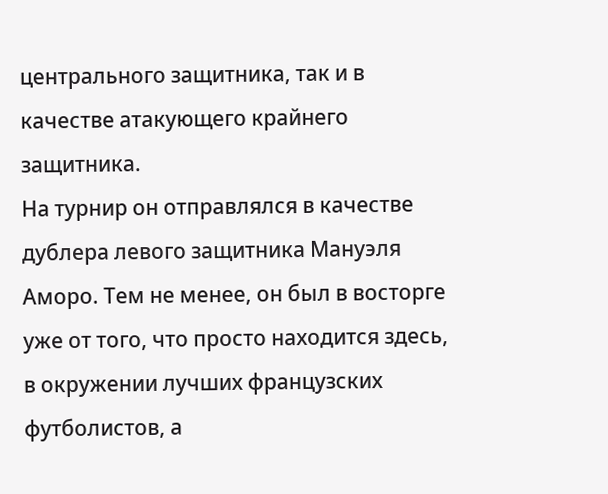центрального защитника, так и в качестве атакующего крайнего защитника.
На турнир он отправлялся в качестве дублера левого защитника Мануэля Аморо. Тем не менее, он был в восторге уже от того, что просто находится здесь, в окружении лучших французских футболистов, а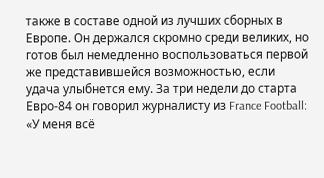также в составе одной из лучших сборных в Европе. Он держался скромно среди великих, но готов был немедленно воспользоваться первой же представившейся возможностью, если удача улыбнется ему. За три недели до старта Евро-84 он говорил журналисту из France Football: «У меня всё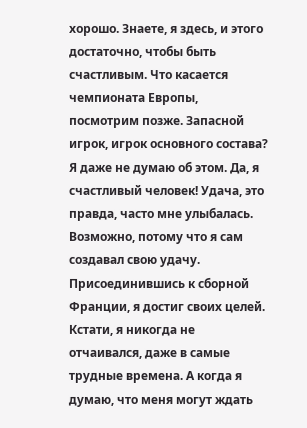хорошо. Знаете, я здесь, и этого достаточно, чтобы быть счастливым. Что касается чемпионата Европы, посмотрим позже. Запасной игрок, игрок основного состава? Я даже не думаю об этом. Да, я счастливый человек! Удача, это правда, часто мне улыбалась. Возможно, потому что я сам создавал свою удачу. Присоединившись к сборной Франции, я достиг своих целей. Кстати, я никогда не отчаивался, даже в самые трудные времена. А когда я думаю, что меня могут ждать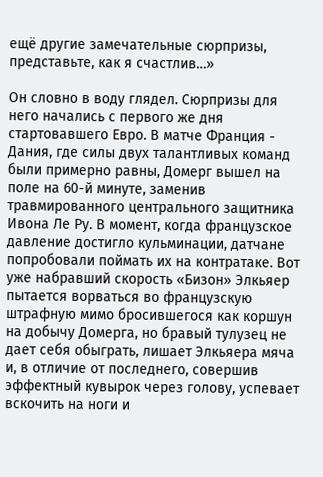ещё другие замечательные сюрпризы, представьте, как я счастлив…»

Он словно в воду глядел. Сюрпризы для него начались с первого же дня стартовавшего Евро. В матче Франция - Дания, где силы двух талантливых команд были примерно равны, Домерг вышел на поле на 60-й минуте, заменив травмированного центрального защитника Ивона Ле Ру. В момент, когда французское давление достигло кульминации, датчане попробовали поймать их на контратаке. Вот уже набравший скорость «Бизон» Элкьяер пытается ворваться во французскую штрафную мимо бросившегося как коршун на добычу Домерга, но бравый тулузец не дает себя обыграть, лишает Элкьяера мяча и, в отличие от последнего, совершив эффектный кувырок через голову, успевает вскочить на ноги и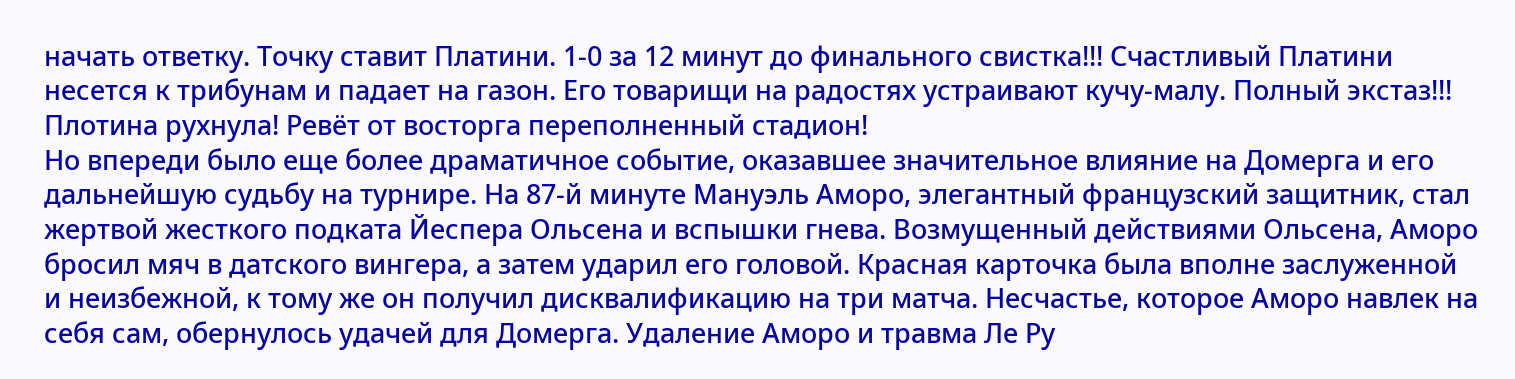начать ответку. Точку ставит Платини. 1-0 за 12 минут до финального свистка!!! Счастливый Платини несется к трибунам и падает на газон. Его товарищи на радостях устраивают кучу-малу. Полный экстаз!!! Плотина рухнула! Ревёт от восторга переполненный стадион!
Но впереди было еще более драматичное событие, оказавшее значительное влияние на Домерга и его дальнейшую судьбу на турнире. На 87-й минуте Мануэль Аморо, элегантный французский защитник, стал жертвой жесткого подката Йеспера Ольсена и вспышки гнева. Возмущенный действиями Ольсена, Аморо бросил мяч в датского вингера, а затем ударил его головой. Красная карточка была вполне заслуженной и неизбежной, к тому же он получил дисквалификацию на три матча. Несчастье, которое Аморо навлек на себя сам, обернулось удачей для Домерга. Удаление Аморо и травма Ле Ру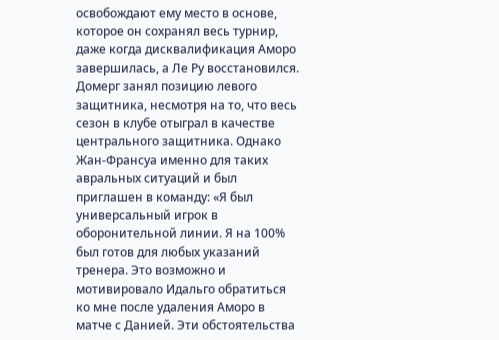освобождают ему место в основе, которое он сохранял весь турнир, даже когда дисквалификация Аморо завершилась, а Ле Ру восстановился. Домерг занял позицию левого защитника, несмотря на то, что весь сезон в клубе отыграл в качестве центрального защитника. Однако Жан-Франсуа именно для таких авральных ситуаций и был приглашен в команду: «Я был универсальный игрок в оборонительной линии. Я на 100% был готов для любых указаний тренера. Это возможно и мотивировало Идальго обратиться ко мне после удаления Аморо в матче с Данией. Эти обстоятельства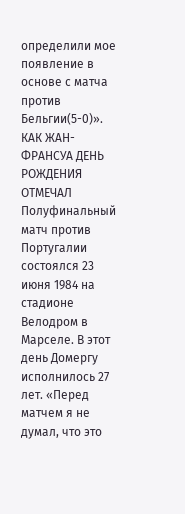определили мое появление в основе с матча против Бельгии(5-0)».
КАК ЖАН-ФРАНСУА ДЕНЬ РОЖДЕНИЯ ОТМЕЧАЛ
Полуфинальный матч против Португалии состоялся 23 июня 1984 на стадионе Велодром в Марселе. В этот день Домергу исполнилось 27 лет. «Перед матчем я не думал, что это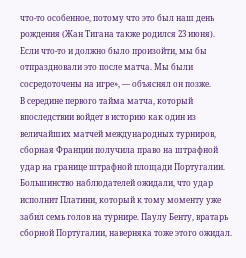что-то особенное, потому что это был наш день рождения (Жан Тигана также родился 23 июня). Если что-то и должно было произойти, мы бы отпраздновали это после матча. Мы были сосредоточены на игре», — объяснял он позже.
В середине первого тайма матча, который впоследствии войдет в историю как один из величайших матчей международных турниров, сборная Франции получила право на штрафной удар на границе штрафной площади Португалии. Большинство наблюдателей ожидали, что удар исполнит Платини, который к тому моменту уже забил семь голов на турнире. Паулу Бенту, вратарь сборной Португалии, наверняка тоже этого ожидал.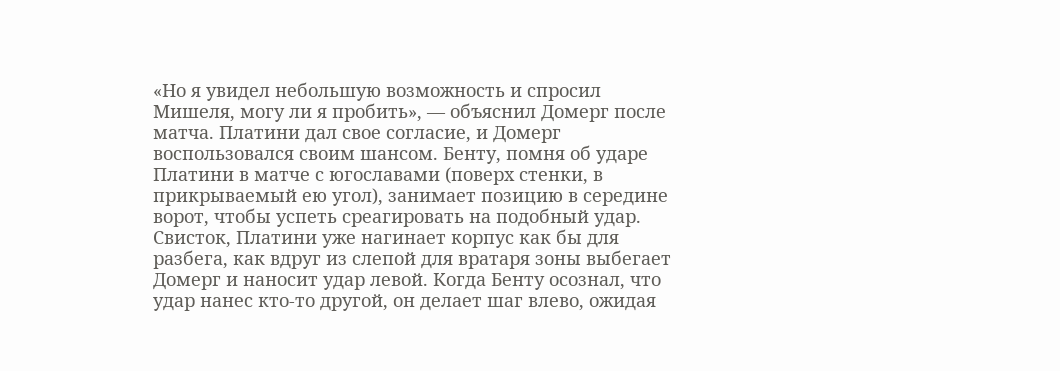«Но я увидел небольшую возможность и спросил Мишеля, могу ли я пробить», — объяснил Домерг после матча. Платини дал свое согласие, и Домерг воспользовался своим шансом. Бенту, помня об ударе Платини в матче с югославами (поверх стенки, в прикрываемый ею угол), занимает позицию в середине ворот, чтобы успеть среагировать на подобный удар. Свисток, Платини уже нагинает корпус как бы для разбега, как вдруг из слепой для вратаря зоны выбегает Домерг и наносит удар левой. Когда Бенту осознал, что удар нанес кто-то другой, он делает шаг влево, ожидая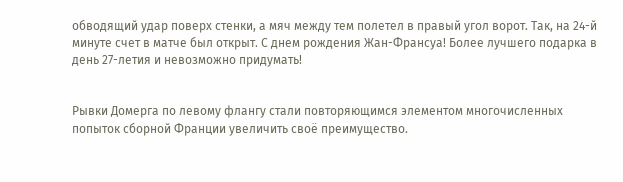обводящий удар поверх стенки, а мяч между тем полетел в правый угол ворот. Так, на 24-й минуте счет в матче был открыт. С днем рождения Жан-Франсуа! Более лучшего подарка в день 27-летия и невозможно придумать!


Рывки Домерга по левому флангу стали повторяющимся элементом многочисленных попыток сборной Франции увеличить своё преимущество.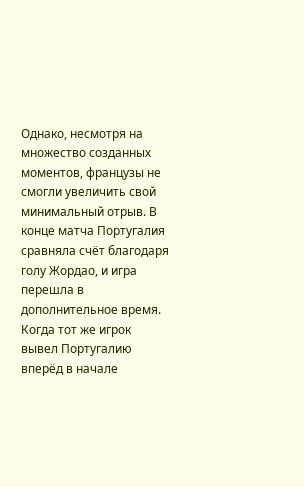Однако, несмотря на множество созданных моментов, французы не смогли увеличить свой минимальный отрыв. В конце матча Португалия сравняла счёт благодаря голу Жордао, и игра перешла в дополнительное время. Когда тот же игрок вывел Португалию вперёд в начале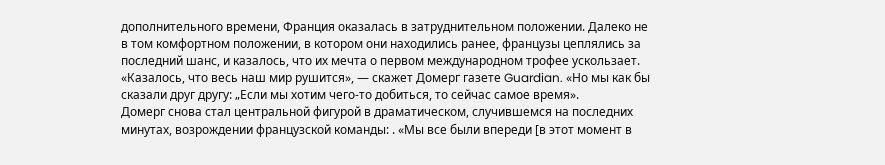дополнительного времени, Франция оказалась в затруднительном положении. Далеко не в том комфортном положении, в котором они находились ранее, французы цеплялись за последний шанс, и казалось, что их мечта о первом международном трофее ускользает. «Казалось, что весь наш мир рушится», — скажет Домерг газете Guardian. «Но мы как бы сказали друг другу: „Если мы хотим чего-то добиться, то сейчас самое время».
Домерг снова стал центральной фигурой в драматическом, случившемся на последних минутах, возрождении французской команды: . «Мы все были впереди [в этот момент в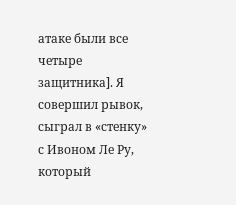атаке были все четыре защитника]. Я совершил рывок, сыграл в «стенку» с Ивоном Ле Ру, который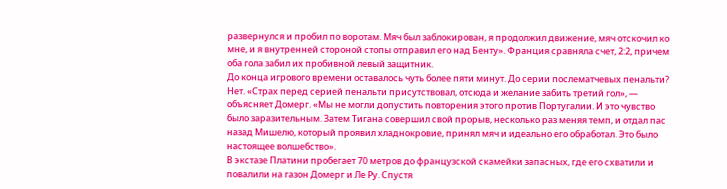развернулся и пробил по воротам. Мяч был заблокирован, я продолжил движение, мяч отскочил ко мне, и я внутренней стороной стопы отправил его над Бенту». Франция сравняла счет, 2:2, причем оба гола забил их пробивной левый защитник.
До конца игрового времени оставалось чуть более пяти минут. До серии послематчевых пенальти? Нет. «Страх перед серией пенальти присутствовал, отсюда и желание забить третий гол», — объясняет Домерг. «Мы не могли допустить повторения этого против Португалии. И это чувство было заразительным. Затем Тигана совершил свой прорыв, несколько раз меняя темп, и отдал пас назад Мишелю, который проявил хладнокровие, принял мяч и идеально его обработал. Это было настоящее волшебство».
В экстазе Платини пробегает 70 метров до французской скамейки запасных, где его схватили и повалили на газон Домерг и Ле Ру. Спустя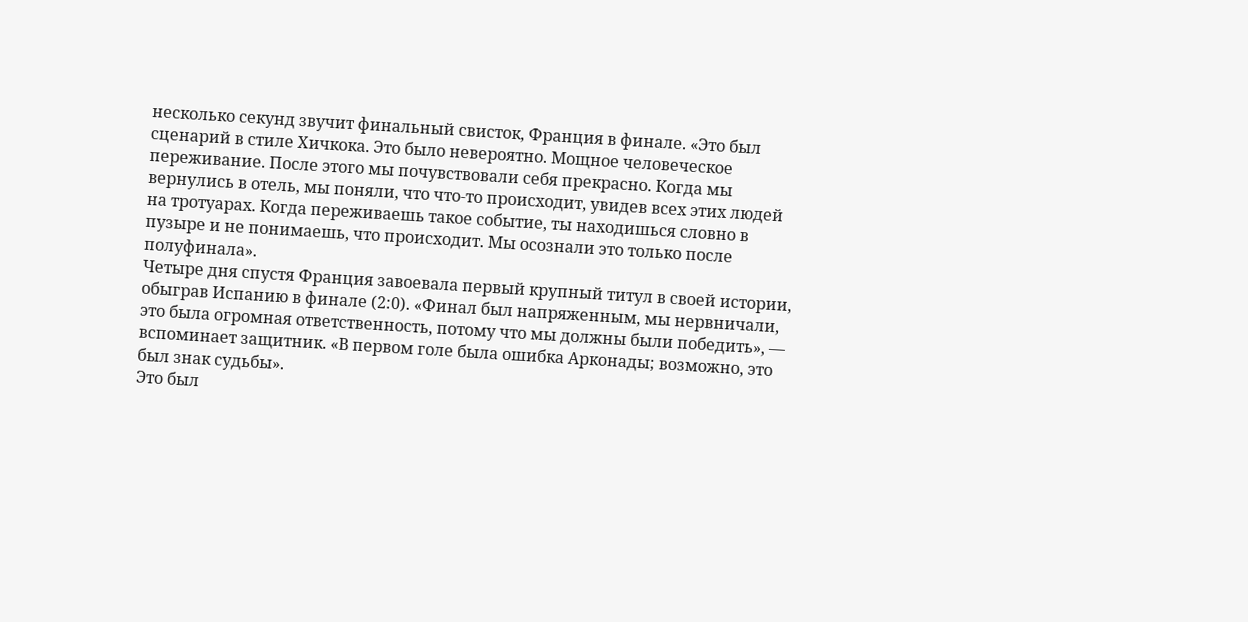несколько секунд звучит финальный свисток, Франция в финале. «Это был сценарий в стиле Хичкока. Это было невероятно. Мощное человеческое переживание. После этого мы почувствовали себя прекрасно. Когда мы вернулись в отель, мы поняли, что что-то происходит, увидев всех этих людей на тротуарах. Когда переживаешь такое событие, ты находишься словно в пузыре и не понимаешь, что происходит. Мы осознали это только после полуфинала».
Четыре дня спустя Франция завоевала первый крупный титул в своей истории, обыграв Испанию в финале (2:0). «Финал был напряженным, мы нервничали, это была огромная ответственность, потому что мы должны были победить», — вспоминает защитник. «В первом голе была ошибка Арконады; возможно, это был знак судьбы».
Это был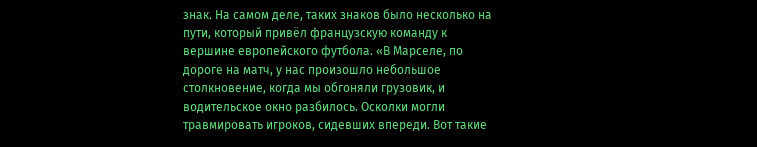знак. На самом деле, таких знаков было несколько на пути, который привёл французскую команду к вершине европейского футбола. «В Марселе, по дороге на матч, у нас произошло небольшое столкновение, когда мы обгоняли грузовик, и водительское окно разбилось. Осколки могли травмировать игроков, сидевших впереди. Вот такие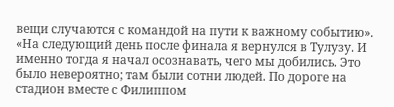вещи случаются с командой на пути к важному событию».
«На следующий день после финала я вернулся в Тулузу. И именно тогда я начал осознавать, чего мы добились. Это было невероятно; там были сотни людей. По дороге на стадион вместе с Филиппом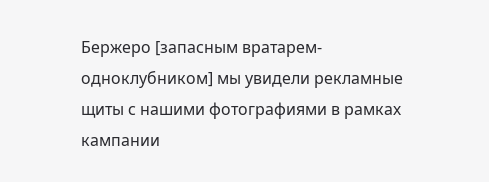Бержеро [запасным вратарем-одноклубником] мы увидели рекламные щиты с нашими фотографиями в рамках кампании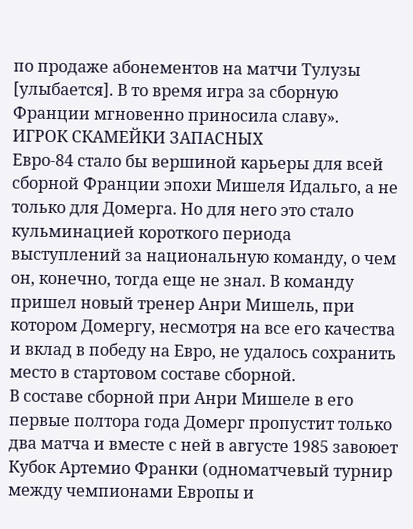по продаже абонементов на матчи Тулузы [улыбается]. В то время игра за сборную Франции мгновенно приносила славу».
ИГРОК СКАМЕЙКИ ЗАПАСНЫХ
Евро-84 стало бы вершиной карьеры для всей сборной Франции эпохи Мишеля Идальго, а не только для Домерга. Но для него это стало кульминацией короткого периода выступлений за национальную команду, о чем он, конечно, тогда еще не знал. В команду пришел новый тренер Анри Мишель, при котором Домергу, несмотря на все его качества и вклад в победу на Евро, не удалось сохранить место в стартовом составе сборной.
В составе сборной при Анри Мишеле в его первые полтора года Домерг пропустит только два матча и вместе с ней в августе 1985 завоюет Кубок Артемио Франки (одноматчевый турнир между чемпионами Европы и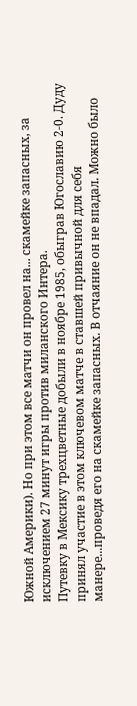Южной Америки). Но при этом все матчи он провел на... скамейке запасных, за исключением 27 минут игры против миланского Интера.
Путевку в Мексику трехцветные добыли в ноябре 1985, обыграв Югославию 2-0. Дуду принял участие в этом ключевом матче в ставшей привычной для себя манере...проведя его на скамейке запасных. В отчаяние он не впадал. Можно было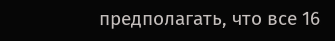предполагать, что все 16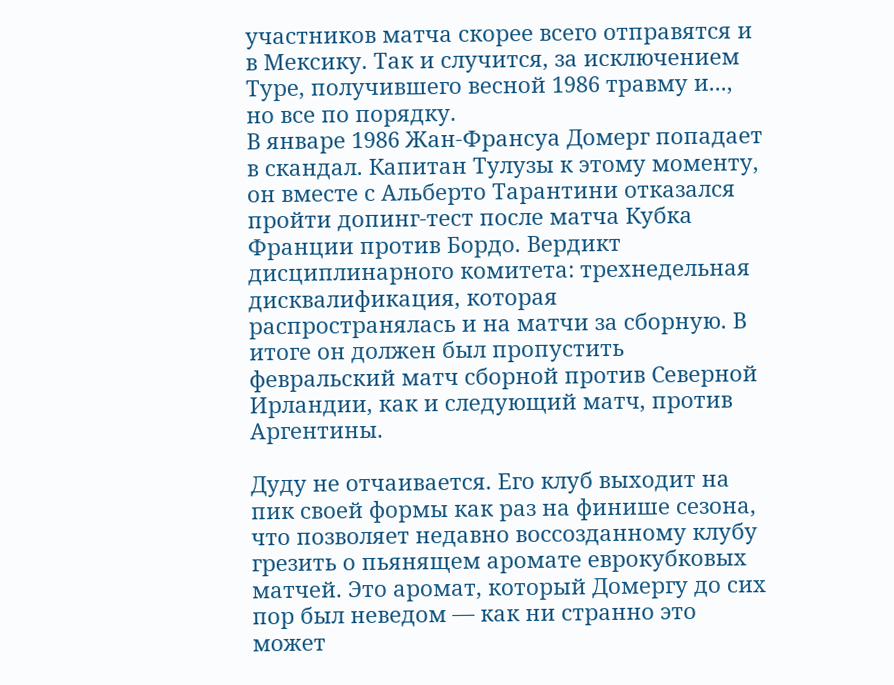участников матча скорее всего отправятся и в Мексику. Так и случится, за исключением Туре, получившего весной 1986 травму и..., но все по порядку.
В январе 1986 Жан-Франсуа Домерг попадает в скандал. Капитан Тулузы к этому моменту, он вместе с Альберто Тарантини отказался пройти допинг-тест после матча Кубка Франции против Бордо. Вердикт дисциплинарного комитета: трехнедельная дисквалификация, которая распространялась и на матчи за сборную. В итоге он должен был пропустить февральский матч сборной против Северной Ирландии, как и следующий матч, против Аргентины.

Дуду не отчаивается. Его клуб выходит на пик своей формы как раз на финише сезона, что позволяет недавно воссозданному клубу грезить о пьянящем аромате еврокубковых матчей. Это аромат, который Домергу до сих пор был неведом — как ни странно это может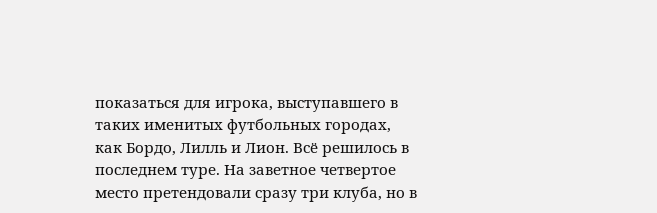показаться для игрока, выступавшего в таких именитых футбольных городах, как Бордо, Лилль и Лион. Всё решилось в последнем туре. На заветное четвертое место претендовали сразу три клуба, но в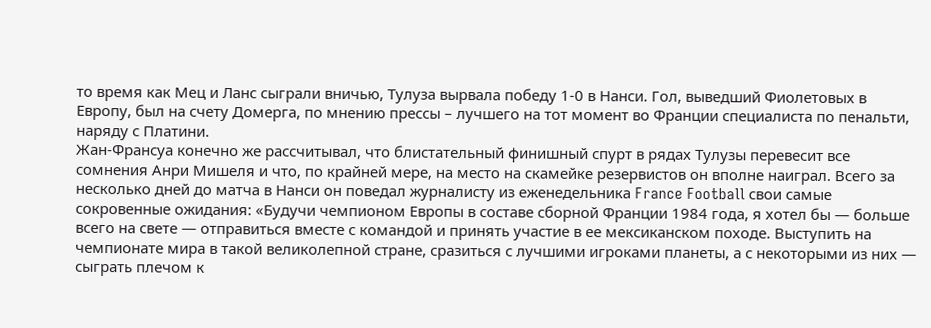то время как Мец и Ланс сыграли вничью, Тулуза вырвала победу 1-0 в Нанси. Гол, выведший Фиолетовых в Европу, был на счету Домерга, по мнению прессы – лучшего на тот момент во Франции специалиста по пенальти, наряду с Платини.
Жан-Франсуа конечно же рассчитывал, что блистательный финишный спурт в рядах Тулузы перевесит все сомнения Анри Мишеля и что, по крайней мере, на место на скамейке резервистов он вполне наиграл. Всего за несколько дней до матча в Нанси он поведал журналисту из еженедельника France Football свои самые сокровенные ожидания: «Будучи чемпионом Европы в составе сборной Франции 1984 года, я хотел бы — больше всего на свете — отправиться вместе с командой и принять участие в ее мексиканском походе. Выступить на чемпионате мира в такой великолепной стране, сразиться с лучшими игроками планеты, а с некоторыми из них — сыграть плечом к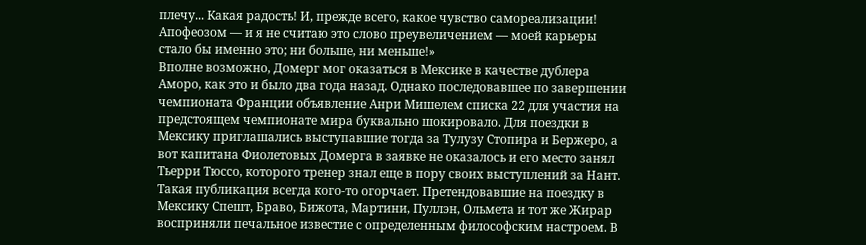плечу... Какая радость! И, прежде всего, какое чувство самореализации! Апофеозом — и я не считаю это слово преувеличением — моей карьеры стало бы именно это; ни больше, ни меньше!»
Вполне возможно, Домерг мог оказаться в Мексике в качестве дублера Аморо, как это и было два года назад. Однако последовавшее по завершении чемпионата Франции объявление Анри Мишелем списка 22 для участия на предстоящем чемпионате мира буквально шокировало. Для поездки в Мексику приглашались выступавшие тогда за Тулузу Стопира и Бержеро, а вот капитана Фиолетовых Домерга в заявке не оказалось и его место занял Тьерри Тюссо, которого тренер знал еще в пору своих выступлений за Нант. Такая публикация всегда кого-то огорчает. Претендовавшие на поездку в Мексику Спешт, Браво, Бижота, Мартини, Пуллэн, Ольмета и тот же Жирар восприняли печальное известие с определенным философским настроем. В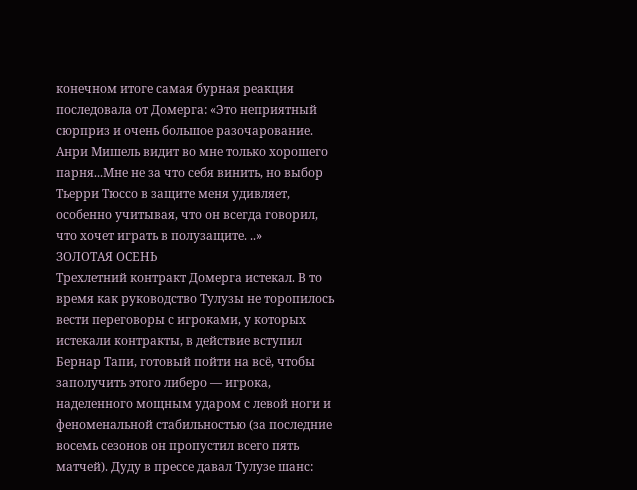конечном итоге самая бурная реакция последовала от Домерга: «Это неприятный сюрприз и очень большое разочарование. Анри Мишель видит во мне только хорошего парня...Мне не за что себя винить, но выбор Тьерри Тюссо в защите меня удивляет, особенно учитывая, что он всегда говорил, что хочет играть в полузащите. ..»
ЗОЛОТАЯ ОСЕНЬ
Трехлетний контракт Домерга истекал. В то время как руководство Тулузы не торопилось вести переговоры с игроками, у которых истекали контракты, в действие вступил Бернар Тапи, готовый пойти на всё, чтобы заполучить этого либеро — игрока, наделенного мощным ударом с левой ноги и феноменальной стабильностью (за последние восемь сезонов он пропустил всего пять матчей). Дуду в прессе давал Тулузе шанс: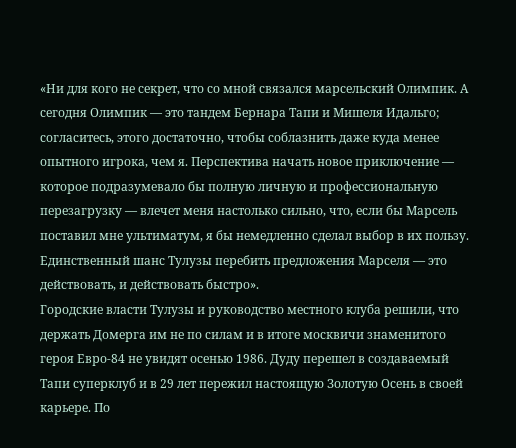«Ни для кого не секрет, что со мной связался марсельский Олимпик. А сегодня Олимпик — это тандем Бернара Тапи и Мишеля Идальго; согласитесь, этого достаточно, чтобы соблазнить даже куда менее опытного игрока, чем я. Перспектива начать новое приключение — которое подразумевало бы полную личную и профессиональную перезагрузку — влечет меня настолько сильно, что, если бы Марсель поставил мне ультиматум, я бы немедленно сделал выбор в их пользу. Единственный шанс Тулузы перебить предложения Марселя — это действовать, и действовать быстро».
Городские власти Тулузы и руководство местного клуба решили, что держать Домерга им не по силам и в итоге москвичи знаменитого героя Евро-84 не увидят осенью 1986. Дуду перешел в создаваемый Тапи суперклуб и в 29 лет пережил настоящую Золотую Осень в своей карьере. По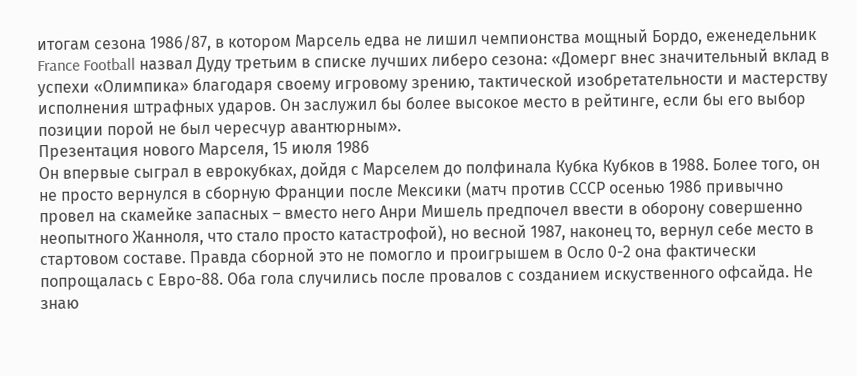итогам сезона 1986/87, в котором Марсель едва не лишил чемпионства мощный Бордо, еженедельник France Football назвал Дуду третьим в списке лучших либеро сезона: «Домерг внес значительный вклад в успехи «Олимпика» благодаря своему игровому зрению, тактической изобретательности и мастерству исполнения штрафных ударов. Он заслужил бы более высокое место в рейтинге, если бы его выбор позиции порой не был чересчур авантюрным».
Презентация нового Марселя, 15 июля 1986
Он впервые сыграл в еврокубках, дойдя с Марселем до полфинала Кубка Кубков в 1988. Более того, он не просто вернулся в сборную Франции после Мексики (матч против СССР осенью 1986 привычно провел на скамейке запасных – вместо него Анри Мишель предпочел ввести в оборону совершенно неопытного Жанноля, что стало просто катастрофой), но весной 1987, наконец то, вернул себе место в стартовом составе. Правда сборной это не помогло и проигрышем в Осло 0-2 она фактически попрощалась с Евро-88. Оба гола случились после провалов с созданием искуственного офсайда. Не знаю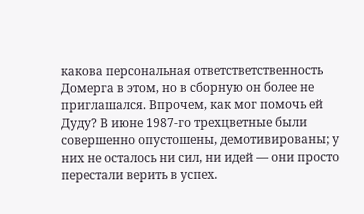какова персональная ответстветственность Домерга в этом, но в сборную он более не приглашался. Впрочем, как мог помочь ей Дуду? В июне 1987-го трехцветные были совершенно опустошены, демотивированы; у них не осталось ни сил, ни идей — они просто перестали верить в успех.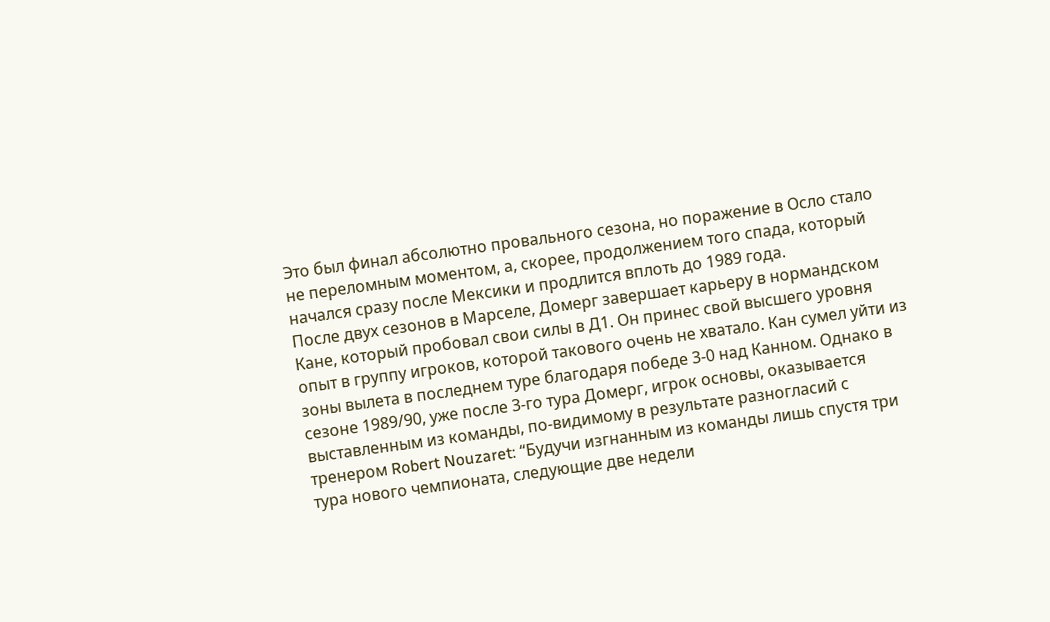Это был финал абсолютно провального сезона, но поражение в Осло стало не переломным моментом, а, скорее, продолжением того спада, который начался сразу после Мексики и продлится вплоть до 1989 года.
После двух сезонов в Марселе, Домерг завершает карьеру в нормандском Кане, который пробовал свои силы в Д1. Он принес свой высшего уровня опыт в группу игроков, которой такового очень не хватало. Кан сумел уйти из зоны вылета в последнем туре благодаря победе 3-0 над Канном. Однако в сезоне 1989/90, уже после 3-го тура Домерг, игрок основы, оказывается выставленным из команды, по-видимому в результате разногласий с тренером Robert Nouzaret: “Будучи изгнанным из команды лишь спустя три тура нового чемпионата, следующие две недели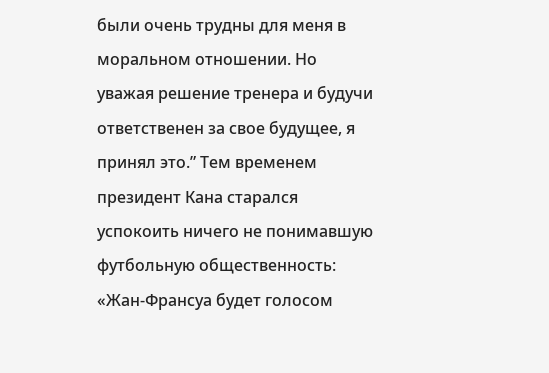были очень трудны для меня в моральном отношении. Но уважая решение тренера и будучи ответственен за свое будущее, я принял это.” Тем временем президент Кана старался успокоить ничего не понимавшую футбольную общественность: «Жан-Франсуа будет голосом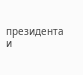президента и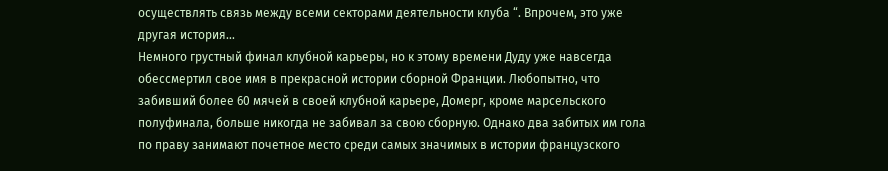осуществлять связь между всеми секторами деятельности клуба “. Впрочем, это уже другая история...
Немного грустный финал клубной карьеры, но к этому времени Дуду уже навсегда обессмертил свое имя в прекрасной истории сборной Франции. Любопытно, что забивший более 60 мячей в своей клубной карьере, Домерг, кроме марсельского полуфинала, больше никогда не забивал за свою сборную. Однако два забитых им гола по праву занимают почетное место среди самых значимых в истории французского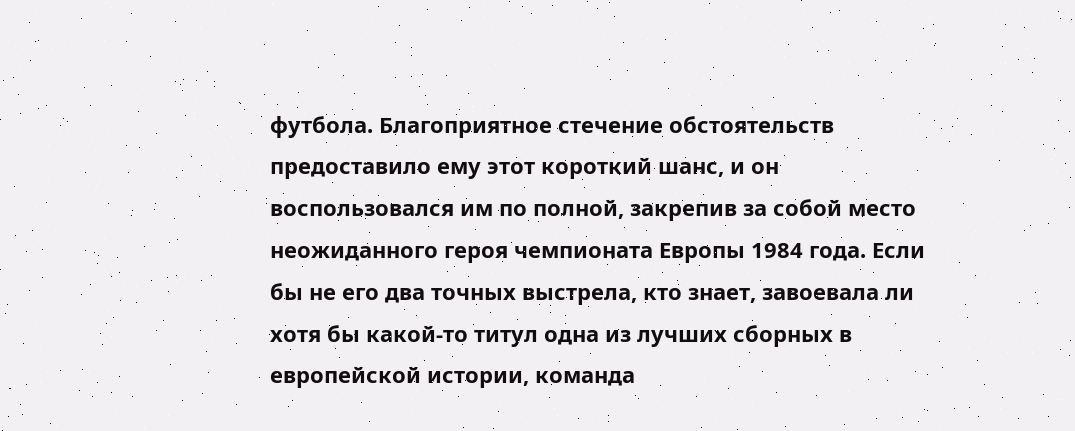футбола. Благоприятное стечение обстоятельств предоставило ему этот короткий шанс, и он воспользовался им по полной, закрепив за собой место неожиданного героя чемпионата Европы 1984 года. Если бы не его два точных выстрела, кто знает, завоевала ли хотя бы какой-то титул одна из лучших сборных в европейской истории, команда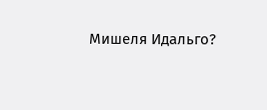Мишеля Идальго?